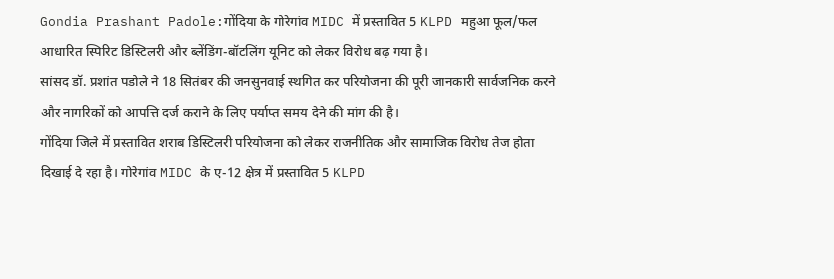Gondia Prashant Padole:गोंदिया के गोरेगांव MIDC में प्रस्तावित 5 KLPD महुआ फूल/फल आधारित स्पिरिट डिस्टिलरी और ब्लेंडिंग-बॉटलिंग यूनिट को लेकर विरोध बढ़ गया है।
सांसद डॉ. प्रशांत पडोले ने 18 सितंबर की जनसुनवाई स्थगित कर परियोजना की पूरी जानकारी सार्वजनिक करने और नागरिकों को आपत्ति दर्ज कराने के लिए पर्याप्त समय देने की मांग की है।
गोंदिया जिले में प्रस्तावित शराब डिस्टिलरी परियोजना को लेकर राजनीतिक और सामाजिक विरोध तेज होता दिखाई दे रहा है। गोरेगांव MIDC के ए-12 क्षेत्र में प्रस्तावित 5 KLPD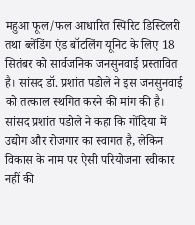महुआ फूल/फल आधारित स्पिरिट डिस्टिलरी तथा ब्लेंडिंग एंड बॉटलिंग यूनिट के लिए 18 सितंबर को सार्वजनिक जनसुनवाई प्रस्तावित है। सांसद डॉ. प्रशांत पडोले ने इस जनसुनवाई को तत्काल स्थगित करने की मांग की है।
सांसद प्रशांत पडोले ने कहा कि गोंदिया में उद्योग और रोजगार का स्वागत है, लेकिन विकास के नाम पर ऐसी परियोजना स्वीकार नहीं की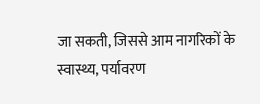जा सकती, जिससे आम नागरिकों के स्वास्थ्य, पर्यावरण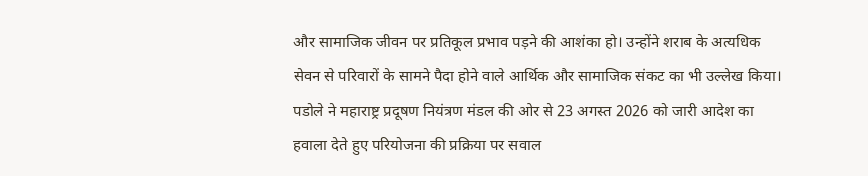और सामाजिक जीवन पर प्रतिकूल प्रभाव पड़ने की आशंका हो। उन्होंने शराब के अत्यधिक सेवन से परिवारों के सामने पैदा होने वाले आर्थिक और सामाजिक संकट का भी उल्लेख किया।
पडोले ने महाराष्ट्र प्रदूषण नियंत्रण मंडल की ओर से 23 अगस्त 2026 को जारी आदेश का हवाला देते हुए परियोजना की प्रक्रिया पर सवाल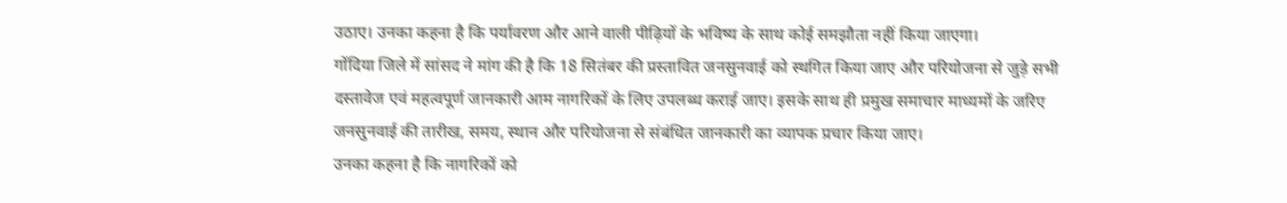उठाए। उनका कहना है कि पर्यावरण और आने वाली पीढ़ियों के भविष्य के साथ कोई समझौता नहीं किया जाएगा।
गोंदिया जिले में सांसद ने मांग की है कि 18 सितंबर की प्रस्तावित जनसुनवाई को स्थगित किया जाए और परियोजना से जुड़े सभी दस्तावेज एवं महत्वपूर्ण जानकारी आम नागरिकों के लिए उपलब्ध कराई जाए। इसके साथ ही प्रमुख समाचार माध्यमों के जरिए जनसुनवाई की तारीख, समय, स्थान और परियोजना से संबंधित जानकारी का व्यापक प्रचार किया जाए।
उनका कहना है कि नागरिकों को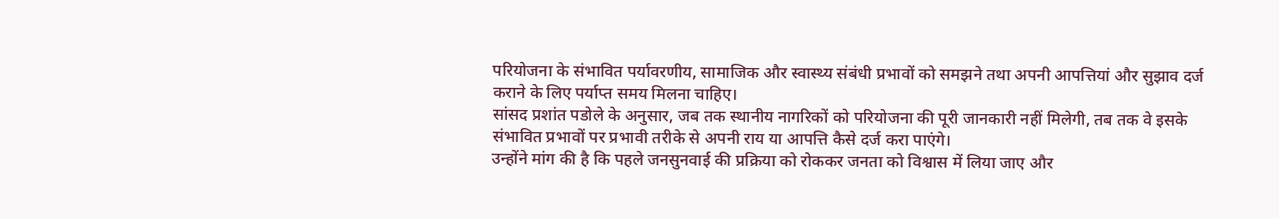परियोजना के संभावित पर्यावरणीय, सामाजिक और स्वास्थ्य संबंधी प्रभावों को समझने तथा अपनी आपत्तियां और सुझाव दर्ज कराने के लिए पर्याप्त समय मिलना चाहिए।
सांसद प्रशांत पडोले के अनुसार, जब तक स्थानीय नागरिकों को परियोजना की पूरी जानकारी नहीं मिलेगी, तब तक वे इसके संभावित प्रभावों पर प्रभावी तरीके से अपनी राय या आपत्ति कैसे दर्ज करा पाएंगे।
उन्होंने मांग की है कि पहले जनसुनवाई की प्रक्रिया को रोककर जनता को विश्वास में लिया जाए और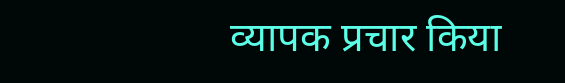व्यापक प्रचार किया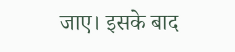जाए। इसके बाद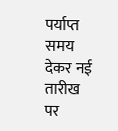पर्याप्त समय देकर नई तारीख पर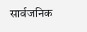सार्वजनिक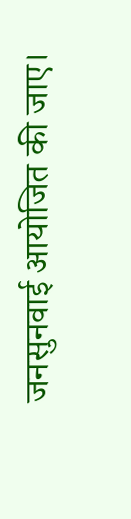जनसुनवाई आयोजित की जाए।